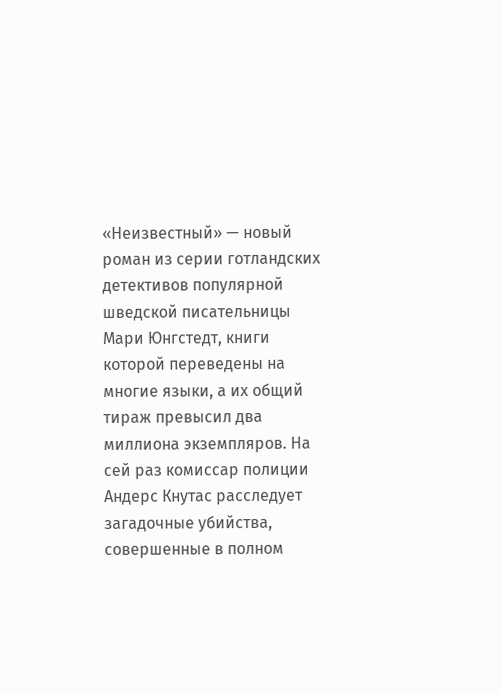«Неизвестный» — новый роман из серии готландских детективов популярной шведской писательницы Мари Юнгстедт, книги которой переведены на многие языки, а их общий тираж превысил два миллиона экземпляров. На сей раз комиссар полиции Андерс Кнутас расследует загадочные убийства, совершенные в полном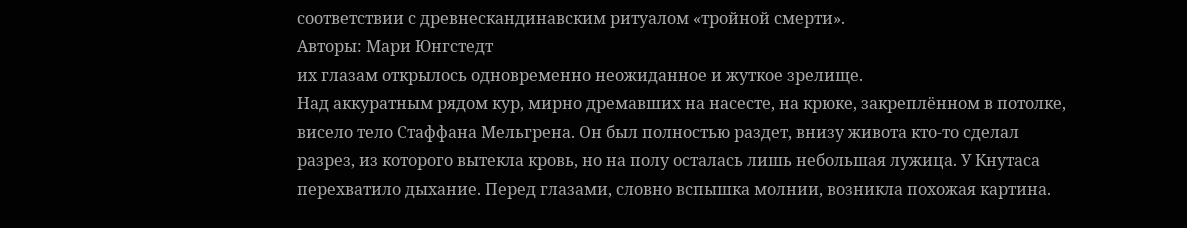соответствии с древнескандинавским ритуалом «тройной смерти».
Авторы: Мари Юнгстедт
их глазам открылось одновременно неожиданное и жуткое зрелище.
Над аккуратным рядом кур, мирно дремавших на насесте, на крюке, закреплённом в потолке, висело тело Стаффана Мельгрена. Он был полностью раздет, внизу живота кто-то сделал разрез, из которого вытекла кровь, но на полу осталась лишь небольшая лужица. У Кнутаса перехватило дыхание. Перед глазами, словно вспышка молнии, возникла похожая картина.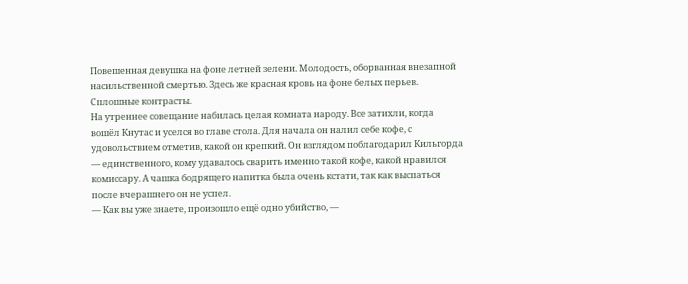Повешенная девушка на фоне летней зелени. Молодость, оборванная внезапной насильственной смертью. Здесь же красная кровь на фоне белых перьев.
Сплошные контрасты.
На утреннее совещание набилась целая комната народу. Все затихли, когда вошёл Кнутас и уселся во главе стола. Для начала он налил себе кофе, с удовольствием отметив, какой он крепкий. Он взглядом поблагодарил Кильгорда — единственного, кому удавалось сварить именно такой кофе, какой нравился комиссару. А чашка бодрящего напитка была очень кстати, так как выспаться после вчерашнего он не успел.
— Как вы уже знаете, произошло ещё одно убийство, —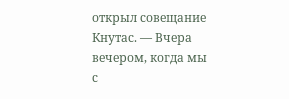открыл совещание Кнутас. — Вчера вечером, когда мы с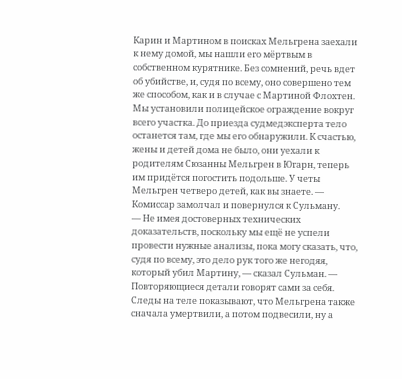Карин и Мартином в поисках Мельгрена заехали к нему домой, мы нашли его мёртвым в собственном курятнике. Без сомнений, речь вдет об убийстве, и, судя по всему, оно совершено тем же способом, как и в случае с Мартиной Флохтен. Мы установили полицейское ограждение вокруг всего участка. До приезда судмедэксперта тело останется там, где мы его обнаружили. К счастью, жены и детей дома не было, они уехали к родителям Сюзанны Мельгрен в Югарн, теперь им придётся погостить подольше. У четы Мельгрен четверо детей, как вы знаете. — Комиссар замолчал и повернулся к Сульману.
— Не имея достоверных технических доказательств, поскольку мы ещё не успели провести нужные анализы, пока могу сказать, что, судя по всему, это дело рук того же негодяя, который убил Мартину, — сказал Сульман. — Повторяющиеся детали говорят сами за себя. Следы на теле показывают, что Мельгрена также сначала умертвили, а потом подвесили, ну а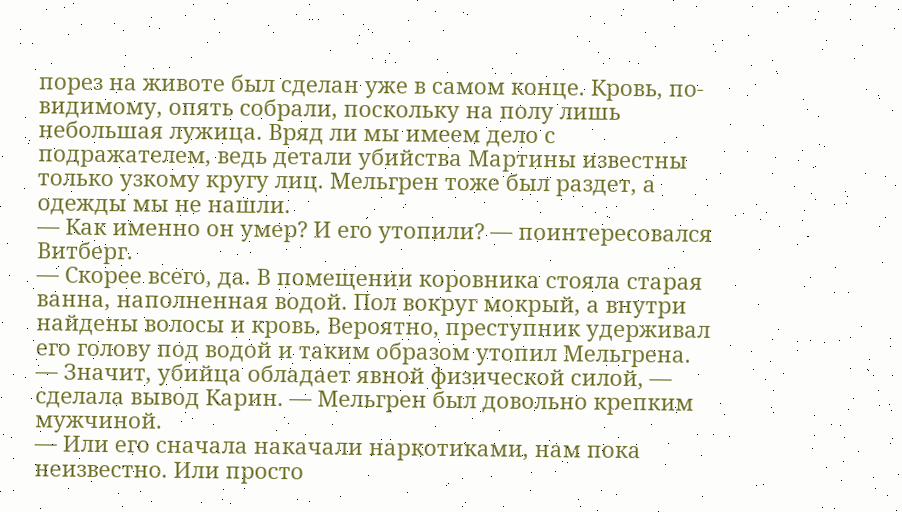порез на животе был сделан уже в самом конце. Кровь, по-видимому, опять собрали, поскольку на полу лишь небольшая лужица. Вряд ли мы имеем дело с подражателем, ведь детали убийства Мартины известны только узкому кругу лиц. Мельгрен тоже был раздет, а одежды мы не нашли.
— Как именно он умер? И его утопили? — поинтересовался Витберг.
— Скорее всего, да. В помещении коровника стояла старая ванна, наполненная водой. Пол вокруг мокрый, а внутри найдены волосы и кровь. Вероятно, преступник удерживал его голову под водой и таким образом утопил Мельгрена.
— Значит, убийца обладает явной физической силой, — сделала вывод Карин. — Мельгрен был довольно крепким мужчиной.
— Или его сначала накачали наркотиками, нам пока неизвестно. Или просто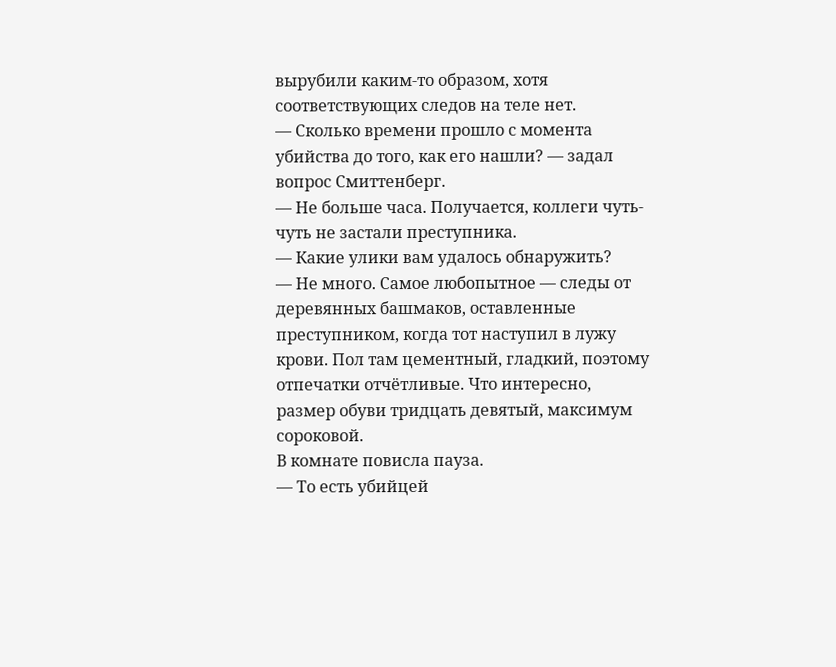вырубили каким-то образом, хотя соответствующих следов на теле нет.
— Сколько времени прошло с момента убийства до того, как его нашли? — задал вопрос Смиттенберг.
— Не больше часа. Получается, коллеги чуть-чуть не застали преступника.
— Какие улики вам удалось обнаружить?
— Не много. Самое любопытное — следы от деревянных башмаков, оставленные преступником, когда тот наступил в лужу крови. Пол там цементный, гладкий, поэтому отпечатки отчётливые. Что интересно, размер обуви тридцать девятый, максимум сороковой.
В комнате повисла пауза.
— То есть убийцей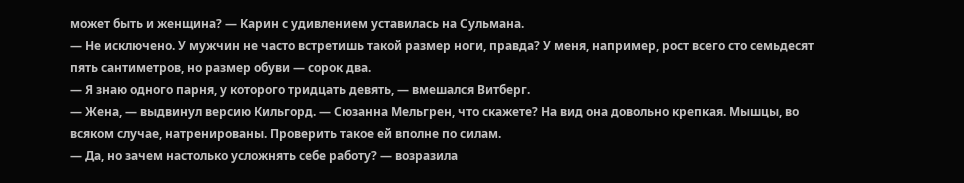может быть и женщина? — Карин с удивлением уставилась на Сульмана.
— Не исключено. У мужчин не часто встретишь такой размер ноги, правда? У меня, например, рост всего сто семьдесят пять сантиметров, но размер обуви — сорок два.
— Я знаю одного парня, у которого тридцать девять, — вмешался Витберг.
— Жена, — выдвинул версию Кильгорд. — Сюзанна Мельгрен, что скажете? На вид она довольно крепкая. Мышцы, во всяком случае, натренированы. Проверить такое ей вполне по силам.
— Да, но зачем настолько усложнять себе работу? — возразила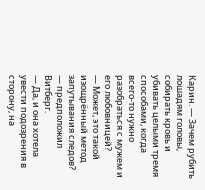Карин. — Зачем рубить лошадям головы, собирать кровь и убивать целыми тремя способами, когда всего-то нужно разобраться с мужем и его любовницей?
— Может, это такой изощрённый метод запутывания следов? — предположил Витберг.
— Да, и она хотела увести подозрения в сторону, на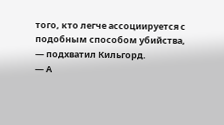того, кто легче ассоциируется с подобным способом убийства, — подхватил Кильгорд.
— А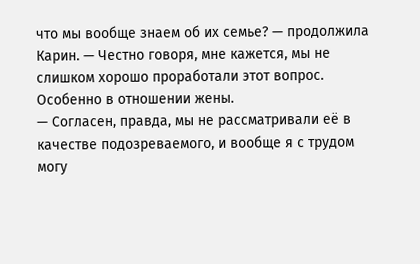что мы вообще знаем об их семье? — продолжила Карин. — Честно говоря, мне кажется, мы не слишком хорошо проработали этот вопрос. Особенно в отношении жены.
— Согласен, правда, мы не рассматривали её в качестве подозреваемого, и вообще я с трудом могу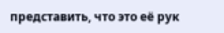представить, что это её рук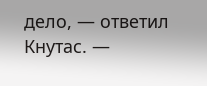дело, — ответил Кнутас. —